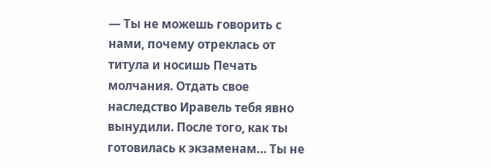— Ты не можешь говорить с нами, почему отреклась от титула и носишь Печать молчания. Отдать свое наследство Иравель тебя явно вынудили. После того, как ты готовилась к экзаменам… Ты не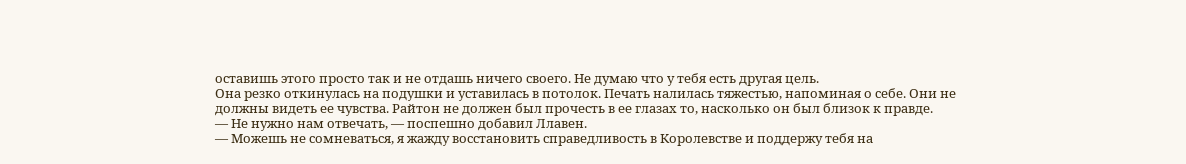оставишь этого просто так и не отдашь ничего своего. Не думаю что у тебя есть другая цель.
Она резко откинулась на подушки и уставилась в потолок. Печать налилась тяжестью, напоминая о себе. Они не должны видеть ее чувства. Райтон не должен был прочесть в ее глазах то, насколько он был близок к правде.
— Не нужно нам отвечать, — поспешно добавил Ллавен.
— Можешь не сомневаться, я жажду восстановить справедливость в Королевстве и поддержу тебя на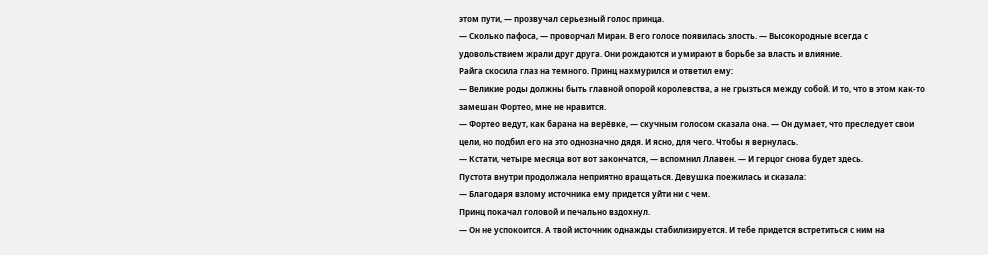этом пути, — прозвучал серьезный голос принца.
— Сколько пафоса, — проворчал Миран. В его голосе появилась злость. — Высокородные всегда с удовольствием жрали друг друга. Они рождаются и умирают в борьбе за власть и влияние.
Райга скосила глаз на темного. Принц нахмурился и ответил ему:
— Великие роды должны быть главной опорой королевства, а не грызться между собой. И то, что в этом как-то замешан Фортео, мне не нравится.
— Фортео ведут, как барана на верёвке, — скучным голосом сказала она. — Он думает, что преследует свои цели, но подбил его на это однозначно дядя. И ясно, для чего. Чтобы я вернулась.
— Кстати, четыре месяца вот вот закончатся, — вспомнил Ллавен. — И герцог снова будет здесь.
Пустота внутри продолжала неприятно вращаться. Девушка поежилась и сказала:
— Благодаря взлому источника ему придется уйти ни с чем.
Принц покачал головой и печально вздохнул.
— Он не успокоится. А твой источник однажды стабилизируется. И тебе придется встретиться с ним на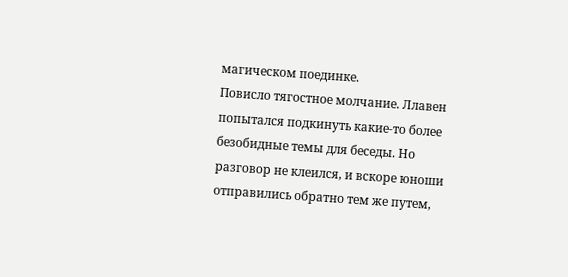магическом поединке.
Повисло тягостное молчание. Ллавен попытался подкинуть какие-то более безобидные темы для беседы. Но разговор не клеился, и вскоре юноши отправились обратно тем же путем,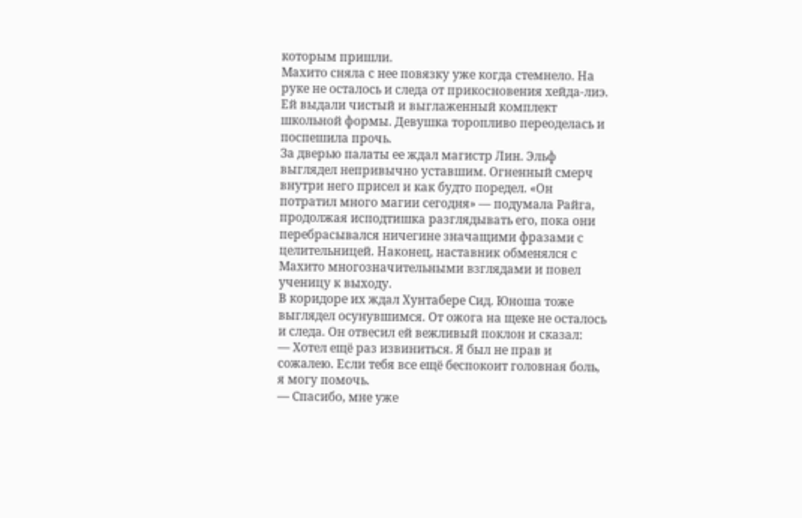которым пришли.
Махито сняла с нее повязку уже когда стемнело. На руке не осталось и следа от прикосновения хейда-лиэ. Ей выдали чистый и выглаженный комплект школьной формы. Девушка торопливо переоделась и поспешила прочь.
За дверью палаты ее ждал магистр Лин. Эльф выглядел непривычно уставшим. Огненный смерч внутри него присел и как будто поредел. «Он потратил много магии сегодня» — подумала Райга, продолжая исподтишка разглядывать его, пока они перебрасывался ничегине значащими фразами с целительницей. Наконец, наставник обменялся с Махито многозначительными взглядами и повел ученицу к выходу.
В коридоре их ждал Хунтабере Сид. Юноша тоже выглядел осунувшимся. От ожога на щеке не осталось и следа. Он отвесил ей вежливый поклон и сказал:
— Хотел ещё раз извиниться. Я был не прав и сожалею. Если тебя все ещё беспокоит головная боль, я могу помочь.
— Спасибо, мне уже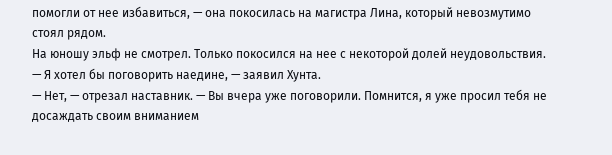помогли от нее избавиться, — она покосилась на магистра Лина, который невозмутимо стоял рядом.
На юношу эльф не смотрел. Только покосился на нее с некоторой долей неудовольствия.
— Я хотел бы поговорить наедине, — заявил Хунта.
— Нет, — отрезал наставник. — Вы вчера уже поговорили. Помнится, я уже просил тебя не досаждать своим вниманием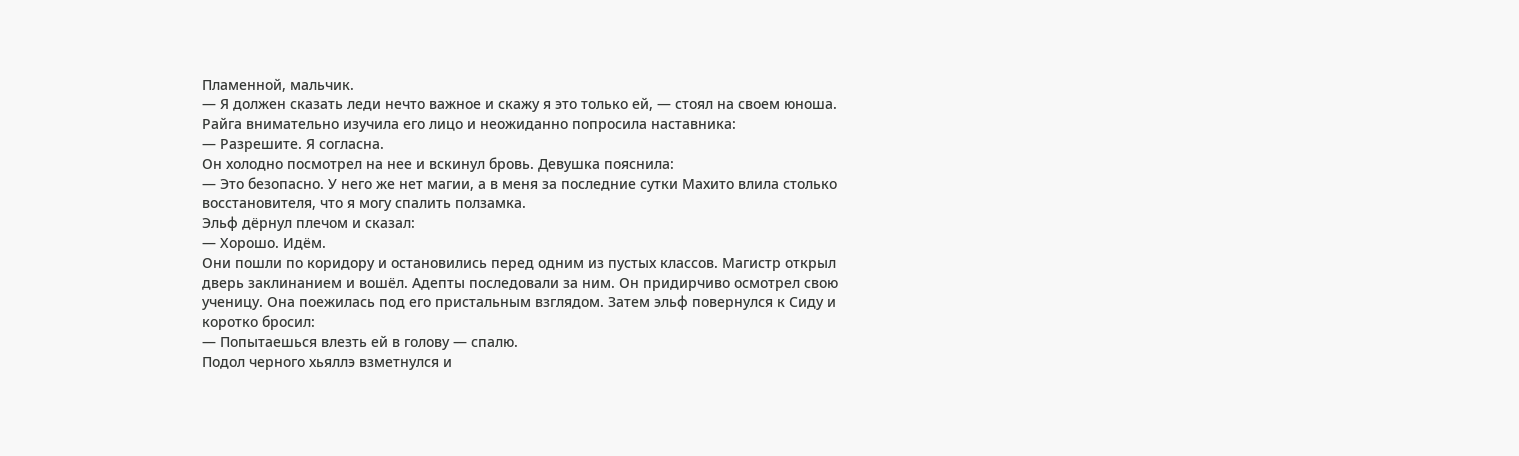Пламенной, мальчик.
— Я должен сказать леди нечто важное и скажу я это только ей, — стоял на своем юноша.
Райга внимательно изучила его лицо и неожиданно попросила наставника:
— Разрешите. Я согласна.
Он холодно посмотрел на нее и вскинул бровь. Девушка пояснила:
— Это безопасно. У него же нет магии, а в меня за последние сутки Махито влила столько восстановителя, что я могу спалить ползамка.
Эльф дёрнул плечом и сказал:
— Хорошо. Идём.
Они пошли по коридору и остановились перед одним из пустых классов. Магистр открыл дверь заклинанием и вошёл. Адепты последовали за ним. Он придирчиво осмотрел свою ученицу. Она поежилась под его пристальным взглядом. Затем эльф повернулся к Сиду и коротко бросил:
— Попытаешься влезть ей в голову — спалю.
Подол черного хьяллэ взметнулся и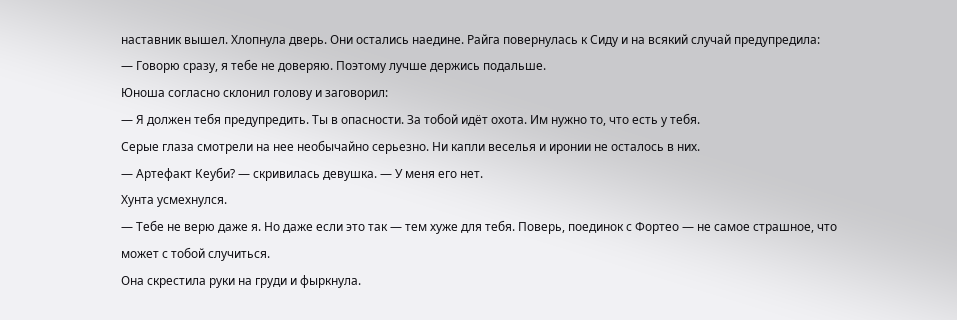наставник вышел. Хлопнула дверь. Они остались наедине. Райга повернулась к Сиду и на всякий случай предупредила:
— Говорю сразу, я тебе не доверяю. Поэтому лучше держись подальше.
Юноша согласно склонил голову и заговорил:
— Я должен тебя предупредить. Ты в опасности. За тобой идёт охота. Им нужно то, что есть у тебя.
Серые глаза смотрели на нее необычайно серьезно. Ни капли веселья и иронии не осталось в них.
— Артефакт Кеуби? — скривилась девушка. — У меня его нет.
Хунта усмехнулся.
— Тебе не верю даже я. Но даже если это так — тем хуже для тебя. Поверь, поединок с Фортео — не самое страшное, что может с тобой случиться.
Она скрестила руки на груди и фыркнула.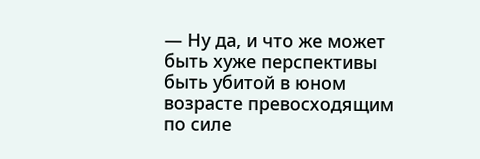— Ну да, и что же может быть хуже перспективы быть убитой в юном возрасте превосходящим по силе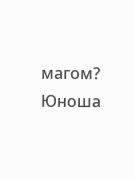магом?
Юноша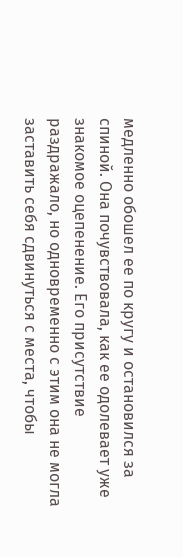медленно обошел ее по кругу и остановился за спиной. Она почувствовала, как ее одолевает уже знакомое оцепенение. Его присутствие раздражало, но одновременно с этим она не могла заставить себя сдвинуться с места, чтобы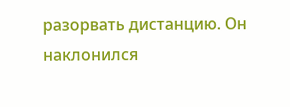разорвать дистанцию. Он наклонился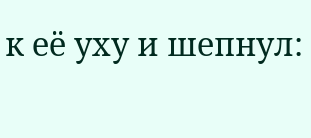к её уху и шепнул: